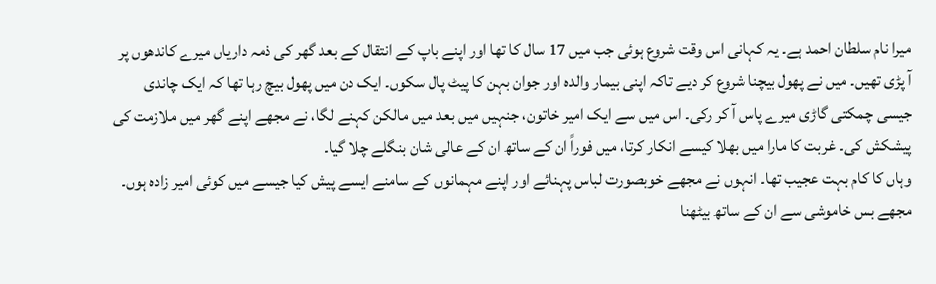میرا نام سلطان احمد ہے۔ یہ کہانی اس وقت شروع ہوئی جب میں 17 سال کا تھا اور اپنے باپ کے انتقال کے بعد گھر کی ذمہ داریاں میرے کاندھوں پر آ پڑی تھیں۔ میں نے پھول بیچنا شروع کر دیے تاکہ اپنی بیمار والدہ اور جوان بہن کا پیٹ پال سکوں۔ ایک دن میں پھول بیچ رہا تھا کہ ایک چاندی جیسی چمکتی گاڑی میرے پاس آ کر رکی۔ اس میں سے ایک امیر خاتون، جنہیں میں بعد میں مالکن کہنے لگا، نے مجھے اپنے گھر میں ملازمت کی پیشکش کی۔ غربت کا مارا میں بھلا کیسے انکار کرتا، میں فوراً ان کے ساتھ ان کے عالی شان بنگلے چلا گیا۔
وہاں کا کام بہت عجیب تھا۔ انہوں نے مجھے خوبصورت لباس پہنائے اور اپنے مہمانوں کے سامنے ایسے پیش کیا جیسے میں کوئی امیر زادہ ہوں۔ مجھے بس خاموشی سے ان کے ساتھ بیٹھنا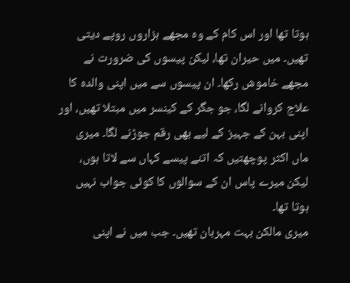ہوتا تھا اور اس کام کے وہ مجھے ہزاروں روپے دیتی تھیں۔ میں حیران تھا، لیکن پیسوں کی ضرورت نے مجھے خاموش رکھا۔ ان پیسوں سے میں اپنی والدہ کا علاج کروانے لگا، جو جگر کے کینسر میں مبتلا تھیں، اور اپنی بہن کے جہیز کے لیے بھی رقم جوڑنے لگا۔ میری ماں اکثر پوچھتیں کہ اتنے پیسے کہاں سے لاتا ہوں، لیکن میرے پاس ان کے سوالوں کا کوئی جواب نہیں ہوتا تھا۔
میری مالکن بہت مہربان تھیں۔ جب میں نے اپنی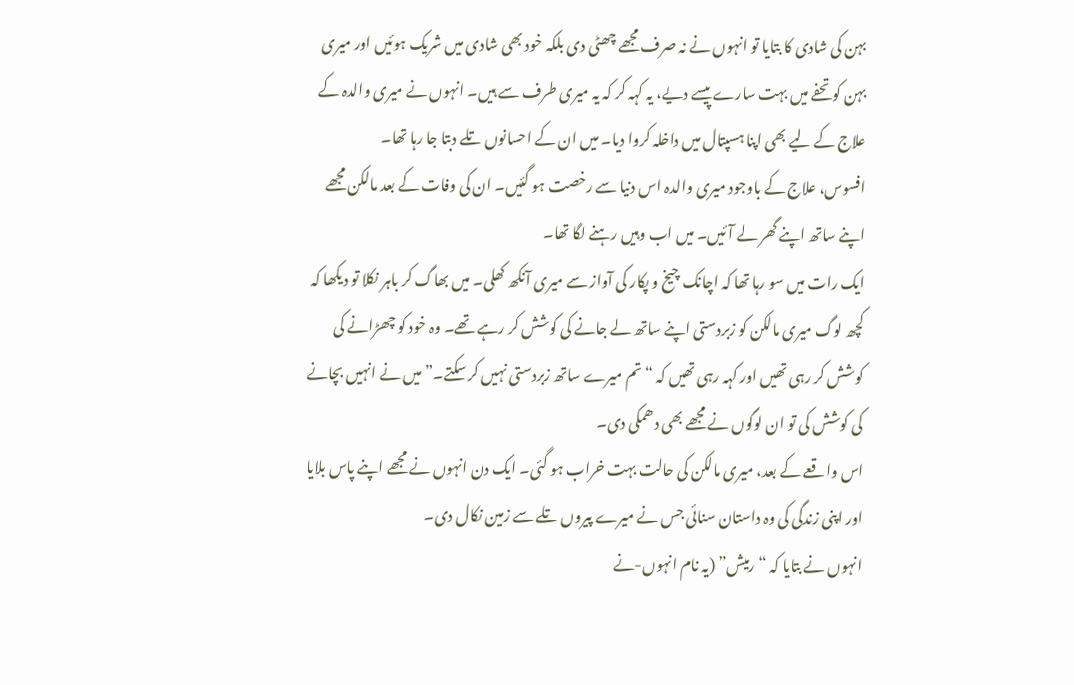بہن کی شادی کا بتایا تو انہوں نے نہ صرف مجھے چھٹی دی بلکہ خود بھی شادی میں شریک ہوئیں اور میری بہن کو تحفے میں بہت سارے پیسے دیے، یہ کہہ کر کہ یہ میری طرف سے ہیں۔ انہوں نے میری والدہ کے علاج کے لیے بھی اپنا ہسپتال میں داخلہ کروا دیا۔ میں ان کے احسانوں تلے دبتا جا رہا تھا۔
افسوس، علاج کے باوجود میری والدہ اس دنیا سے رخصت ہو گئیں۔ ان کی وفات کے بعد مالکن مجھے اپنے ساتھ اپنے گھر لے آئیں۔ میں اب وہیں رہنے لگا تھا۔
ایک رات میں سو رہا تھا کہ اچانک چیخ و پکار کی آواز سے میری آنکھ کھلی۔ میں بھاگ کر باہر نکلا تو دیکھا کہ کچھ لوگ میری مالکن کو زبردستی اپنے ساتھ لے جانے کی کوشش کر رہے تھے۔ وہ خود کو چھڑانے کی کوشش کر رہی تھیں اور کہہ رہی تھیں کہ “تم میرے ساتھ زبردستی نہیں کر سکتے۔” میں نے انہیں بچانے کی کوشش کی تو ان لوگوں نے مجھے بھی دھمکی دی۔
اس واقعے کے بعد، میری مالکن کی حالت بہت خراب ہو گئی۔ ایک دن انہوں نے مجھے اپنے پاس بلایا اور اپنی زندگی کی وہ داستان سنائی جس نے میرے پیروں تلے سے زمین نکال دی۔
انہوں نے بتایا کہ “رمیش” (یہ نام انہوں-نے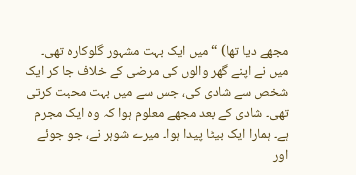مجھے دیا تھا) “میں ایک بہت مشہور گلوکارہ تھی۔ میں نے اپنے گھر والوں کی مرضی کے خلاف جا کر ایک شخص سے شادی کی، جس سے میں بہت محبت کرتی تھی۔ شادی کے بعد مجھے معلوم ہوا کہ وہ ایک مجرم ہے۔ ہمارا ایک بیٹا پیدا ہوا۔ میرے شوہر نے، جو جوئے اور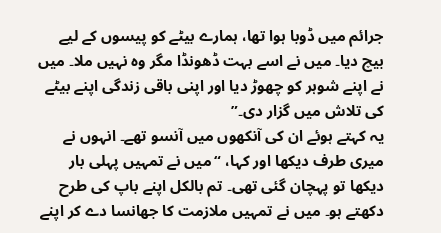جرائم میں ڈوبا ہوا تھا، ہمارے بیٹے کو پیسوں کے لیے بیچ دیا۔ میں نے اسے بہت ڈھونڈا مگر وہ نہیں ملا۔ میں نے اپنے شوہر کو چھوڑ دیا اور اپنی باقی زندگی اپنے بیٹے کی تلاش میں گزار دی۔”
یہ کہتے ہوئے ان کی آنکھوں میں آنسو تھے۔ انہوں نے میری طرف دیکھا اور کہا، “میں نے تمہیں پہلی بار دیکھا تو پہچان گئی تھی۔ تم بالکل اپنے باپ کی طرح دکھتے ہو۔ میں نے تمہیں ملازمت کا جھانسا دے کر اپنے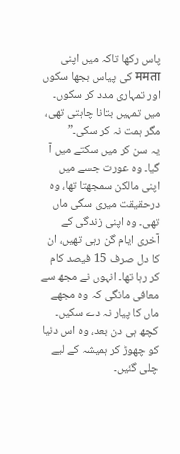پاس رکھا تاکہ میں اپنی ममता کی پیاس بجھا سکوں اور تمہاری مدد کر سکوں۔ میں تمہیں بتانا چاہتی تھی، مگر ہمت نہ کر سکی۔”
یہ سن کر میں سکتے میں آ گیا۔ وہ عورت جسے میں اپنی مالکن سمجھتا تھا، وہ درحقیقت میری سگی ماں تھی۔ وہ اپنی زندگی کے آخری ایام گن رہی تھیں، ان کا دل صرف 15 فیصد کام کر رہا تھا۔ انہوں نے مجھ سے معافی مانگی کہ وہ مجھے ماں کا پیار نہ دے سکیں۔ کچھ ہی دن بعد، وہ اس دنیا کو چھوڑ کر ہمیشہ کے لیے چلی گئیں۔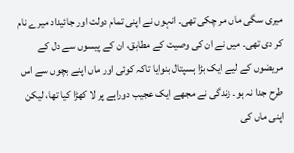میری سگی ماں مر چکی تھی۔ انہوں نے اپنی تمام دولت اور جائیداد میرے نام کر دی تھی۔ میں نے ان کی وصیت کے مطابق، ان کے پیسوں سے دل کے مریضوں کے لیے ایک بڑا ہسپتال بنوایا تاکہ کوئی اور ماں اپنے بچوں سے اس طرح جدا نہ ہو۔ زندگی نے مجھے ایک عجیب دوراہے پر لا کھڑا کیا تھا، لیکن اپنی ماں کی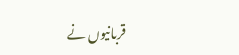قربانیوں نے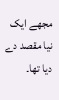مجھے ایک نیا مقصد دے دیا تھا۔